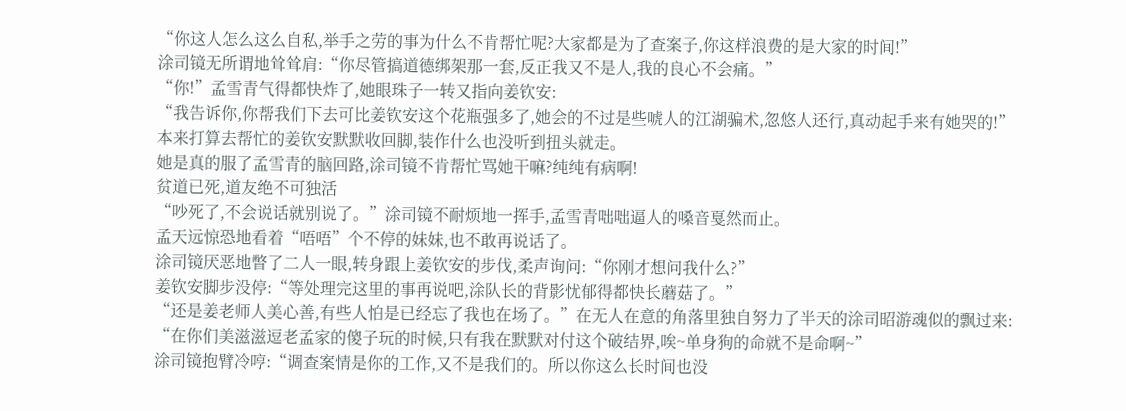“你这人怎么这么自私,举手之劳的事为什么不肯帮忙呢?大家都是为了查案子,你这样浪费的是大家的时间!”
涂司镜无所谓地耸耸肩:“你尽管搞道德绑架那一套,反正我又不是人,我的良心不会痛。”
“你!”孟雪青气得都快炸了,她眼珠子一转又指向姜钦安:
“我告诉你,你帮我们下去可比姜钦安这个花瓶强多了,她会的不过是些唬人的江湖骗术,忽悠人还行,真动起手来有她哭的!”
本来打算去帮忙的姜钦安默默收回脚,装作什么也没听到扭头就走。
她是真的服了孟雪青的脑回路,涂司镜不肯帮忙骂她干嘛?纯纯有病啊!
贫道已死,道友绝不可独活
“吵死了,不会说话就别说了。”涂司镜不耐烦地一挥手,孟雪青咄咄逼人的嗓音戛然而止。
孟天远惊恐地看着“唔唔”个不停的妹妹,也不敢再说话了。
涂司镜厌恶地瞥了二人一眼,转身跟上姜钦安的步伐,柔声询问:“你刚才想问我什么?”
姜钦安脚步没停:“等处理完这里的事再说吧,涂队长的背影忧郁得都快长蘑菇了。”
“还是姜老师人美心善,有些人怕是已经忘了我也在场了。”在无人在意的角落里独自努力了半天的涂司昭游魂似的飘过来:
“在你们美滋滋逗老孟家的傻子玩的时候,只有我在默默对付这个破结界,唉~单身狗的命就不是命啊~”
涂司镜抱臂冷哼:“调查案情是你的工作,又不是我们的。所以你这么长时间也没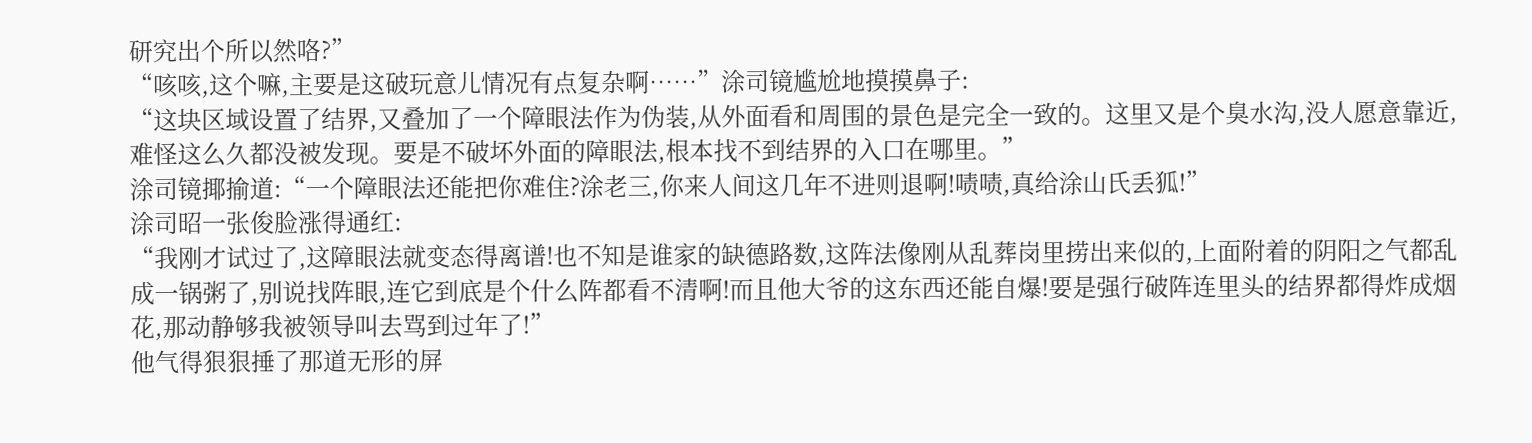研究出个所以然咯?”
“咳咳,这个嘛,主要是这破玩意儿情况有点复杂啊……”涂司镜尴尬地摸摸鼻子:
“这块区域设置了结界,又叠加了一个障眼法作为伪装,从外面看和周围的景色是完全一致的。这里又是个臭水沟,没人愿意靠近,难怪这么久都没被发现。要是不破坏外面的障眼法,根本找不到结界的入口在哪里。”
涂司镜揶揄道:“一个障眼法还能把你难住?涂老三,你来人间这几年不进则退啊!啧啧,真给涂山氏丢狐!”
涂司昭一张俊脸涨得通红:
“我刚才试过了,这障眼法就变态得离谱!也不知是谁家的缺德路数,这阵法像刚从乱葬岗里捞出来似的,上面附着的阴阳之气都乱成一锅粥了,别说找阵眼,连它到底是个什么阵都看不清啊!而且他大爷的这东西还能自爆!要是强行破阵连里头的结界都得炸成烟花,那动静够我被领导叫去骂到过年了!”
他气得狠狠捶了那道无形的屏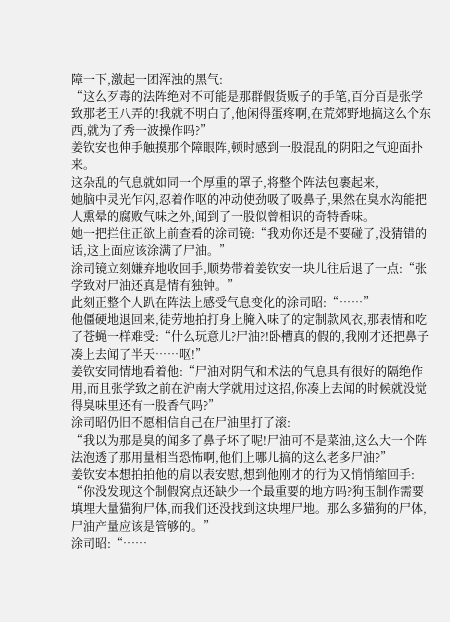障一下,激起一团浑浊的黑气:
“这么歹毒的法阵绝对不可能是那群假货贩子的手笔,百分百是张学致那老王八弄的!我就不明白了,他闲得蛋疼啊,在荒郊野地搞这么个东西,就为了秀一波操作吗?”
姜钦安也伸手触摸那个障眼阵,顿时感到一股混乱的阴阳之气迎面扑来。
这杂乱的气息就如同一个厚重的罩子,将整个阵法包裹起来,
她脑中灵光乍闪,忍着作呕的冲动使劲吸了吸鼻子,果然在臭水沟能把人熏晕的腐败气味之外,闻到了一股似曾相识的奇特香味。
她一把拦住正欲上前查看的涂司镜:“我劝你还是不要碰了,没猜错的话,这上面应该涂满了尸油。”
涂司镜立刻嫌弃地收回手,顺势带着姜钦安一块儿往后退了一点:“张学致对尸油还真是情有独钟。”
此刻正整个人趴在阵法上感受气息变化的涂司昭:“……”
他僵硬地退回来,徒劳地拍打身上腌入味了的定制款风衣,那表情和吃了苍蝇一样难受:“什么玩意儿?尸油?!卧槽真的假的,我刚才还把鼻子凑上去闻了半天……呕!”
姜钦安同情地看着他:“尸油对阴气和术法的气息具有很好的隔绝作用,而且张学致之前在沪南大学就用过这招,你凑上去闻的时候就没觉得臭味里还有一股香气吗?”
涂司昭仍旧不愿相信自己在尸油里打了滚:
“我以为那是臭的闻多了鼻子坏了呢!尸油可不是菜油,这么大一个阵法泡透了那用量相当恐怖啊,他们上哪儿搞的这么老多尸油?”
姜钦安本想拍拍他的肩以表安慰,想到他刚才的行为又悄悄缩回手:
“你没发现这个制假窝点还缺少一个最重要的地方吗?狗玉制作需要填埋大量猫狗尸体,而我们还没找到这块埋尸地。那么多猫狗的尸体,尸油产量应该是管够的。”
涂司昭:“……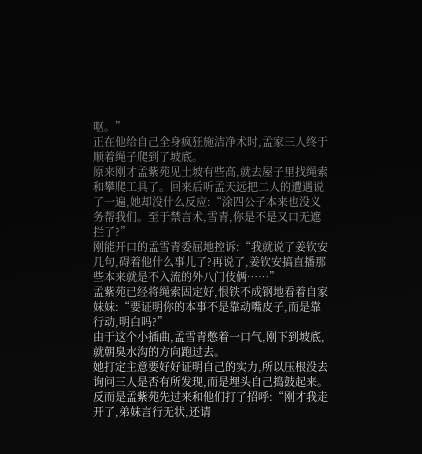呕。”
正在他给自己全身疯狂施洁净术时,孟家三人终于顺着绳子爬到了坡底。
原来刚才孟紫苑见土坡有些高,就去屋子里找绳索和攀爬工具了。回来后听孟天远把二人的遭遇说了一遍,她却没什么反应:“涂四公子本来也没义务帮我们。至于禁言术,雪青,你是不是又口无遮拦了?”
刚能开口的孟雪青委屈地控诉:“我就说了姜钦安几句,碍着他什么事儿了?再说了,姜钦安搞直播那些本来就是不入流的外八门伎俩……”
孟紫苑已经将绳索固定好,恨铁不成钢地看着自家妹妹:“要证明你的本事不是靠动嘴皮子,而是靠行动,明白吗?”
由于这个小插曲,孟雪青憋着一口气,刚下到坡底,就朝臭水沟的方向跑过去。
她打定主意要好好证明自己的实力,所以压根没去询问三人是否有所发现,而是埋头自己捣鼓起来。
反而是孟紫苑先过来和他们打了招呼:“刚才我走开了,弟妹言行无状,还请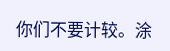你们不要计较。涂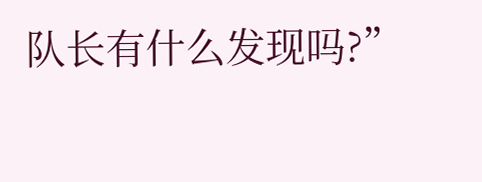队长有什么发现吗?”